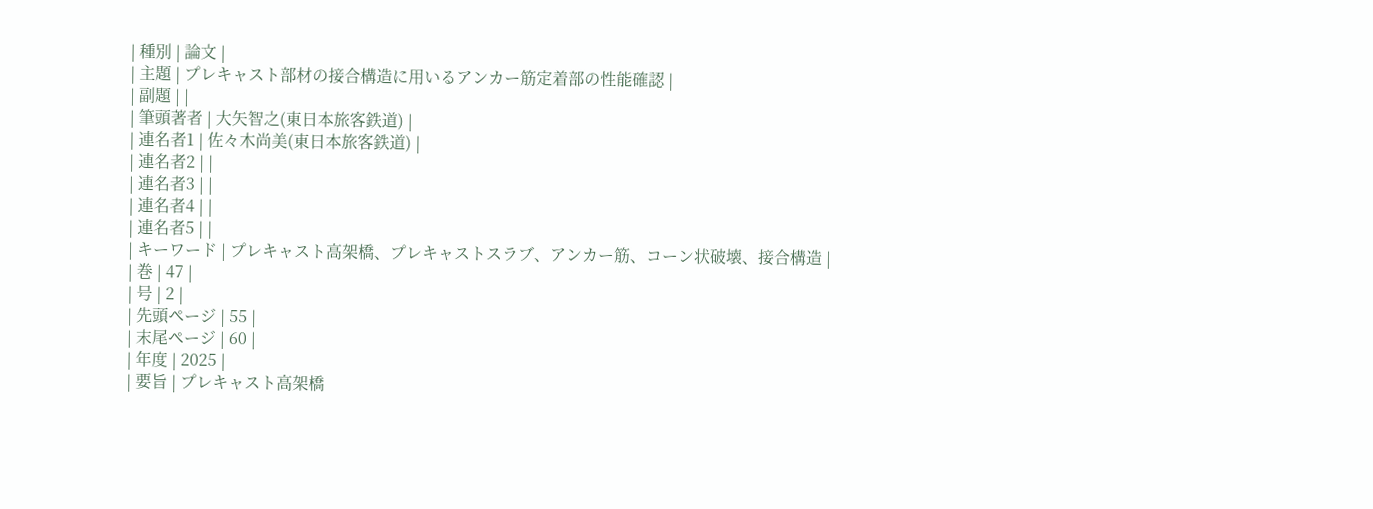| 種別 | 論文 |
| 主題 | プレキャスト部材の接合構造に用いるアンカー筋定着部の性能確認 |
| 副題 | |
| 筆頭著者 | 大矢智之(東日本旅客鉄道) |
| 連名者1 | 佐々木尚美(東日本旅客鉄道) |
| 連名者2 | |
| 連名者3 | |
| 連名者4 | |
| 連名者5 | |
| キーワード | プレキャスト高架橋、プレキャストスラブ、アンカー筋、コーン状破壊、接合構造 |
| 巻 | 47 |
| 号 | 2 |
| 先頭ページ | 55 |
| 末尾ページ | 60 |
| 年度 | 2025 |
| 要旨 | プレキャスト高架橋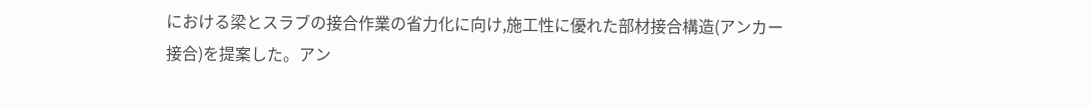における梁とスラブの接合作業の省力化に向け,施工性に優れた部材接合構造(アンカー接合)を提案した。アン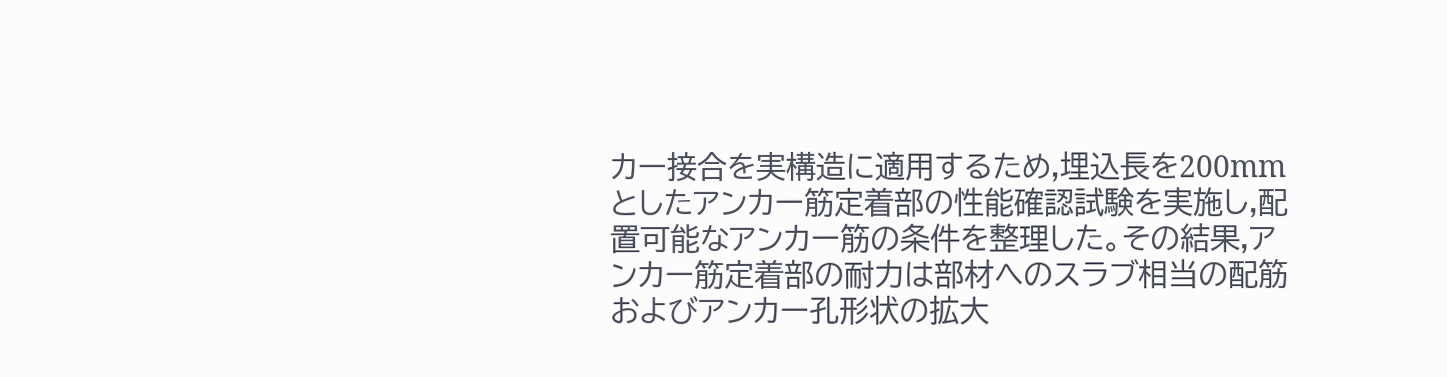カー接合を実構造に適用するため,埋込長を200mmとしたアンカー筋定着部の性能確認試験を実施し,配置可能なアンカー筋の条件を整理した。その結果,アンカー筋定着部の耐力は部材へのスラブ相当の配筋およびアンカー孔形状の拡大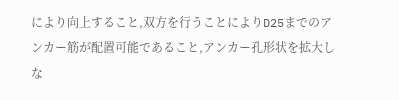により向上すること,双方を行うことによりD25までのアンカー筋が配置可能であること,アンカー孔形状を拡大しな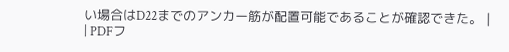い場合はD22までのアンカー筋が配置可能であることが確認できた。 |
| PDFフ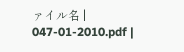ァイル名 | 047-01-2010.pdf |